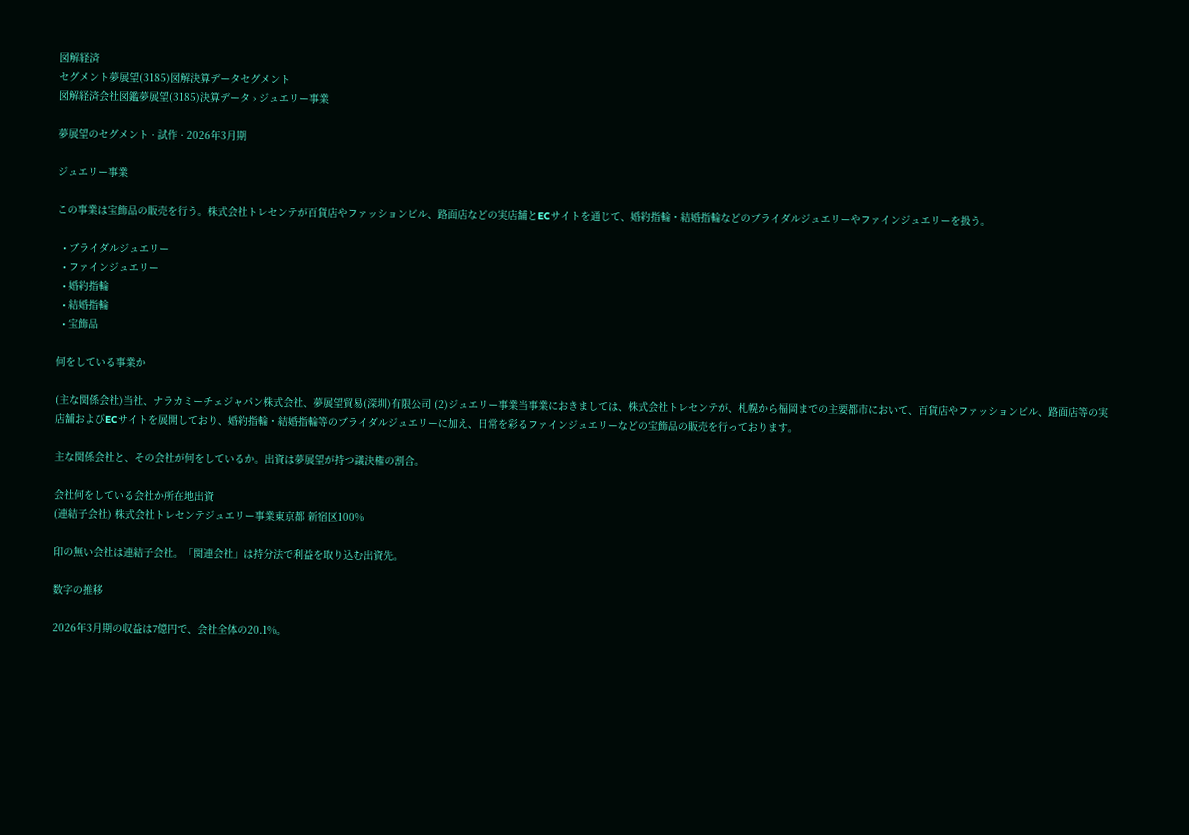図解経済
セグメント夢展望(3185)図解決算データセグメント
図解経済会社図鑑夢展望(3185)決算データ › ジュエリー事業

夢展望のセグメント · 試作 · 2026年3月期

ジュエリー事業

この事業は宝飾品の販売を行う。株式会社トレセンテが百貨店やファッションビル、路面店などの実店舗とECサイトを通じて、婚約指輪・結婚指輪などのブライダルジュエリーやファインジュエリーを扱う。

  • ブライダルジュエリー
  • ファインジュエリー
  • 婚約指輪
  • 結婚指輪
  • 宝飾品

何をしている事業か

(主な関係会社)当社、ナラカミーチェジャパン株式会社、夢展望貿易(深圳)有限公司 (2)ジュエリー事業当事業におきましては、株式会社トレセンテが、札幌から福岡までの主要都市において、百貨店やファッションビル、路面店等の実店舗およびECサイトを展開しており、婚約指輪・結婚指輪等のブライダルジュエリーに加え、日常を彩るファインジュエリーなどの宝飾品の販売を行っております。

主な関係会社と、その会社が何をしているか。出資は夢展望が持つ議決権の割合。

会社何をしている会社か所在地出資
(連結子会社) 株式会社トレセンテジュエリー事業東京都 新宿区100%

印の無い会社は連結子会社。「関連会社」は持分法で利益を取り込む出資先。

数字の推移

2026年3月期の収益は7億円で、会社全体の20.1%。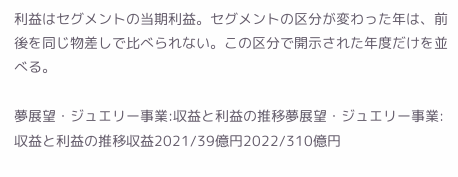利益はセグメントの当期利益。セグメントの区分が変わった年は、前後を同じ物差しで比べられない。この区分で開示された年度だけを並べる。

夢展望・ジュエリー事業:収益と利益の推移夢展望・ジュエリー事業:収益と利益の推移収益2021/39億円2022/310億円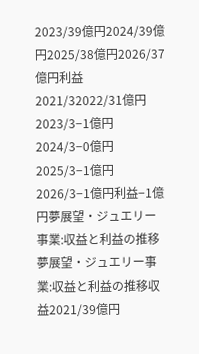2023/39億円2024/39億円2025/38億円2026/37億円利益2021/32022/31億円2023/3−1億円2024/3−0億円2025/3−1億円2026/3−1億円利益−1億円夢展望・ジュエリー事業:収益と利益の推移夢展望・ジュエリー事業:収益と利益の推移収益2021/39億円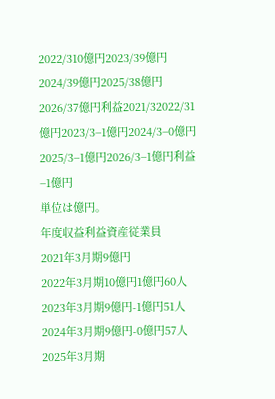2022/310億円2023/39億円2024/39億円2025/38億円2026/37億円利益2021/32022/31億円2023/3−1億円2024/3−0億円2025/3−1億円2026/3−1億円利益−1億円
単位は億円。
年度収益利益資産従業員
2021年3月期9億円
2022年3月期10億円1億円60人
2023年3月期9億円-1億円51人
2024年3月期9億円-0億円57人
2025年3月期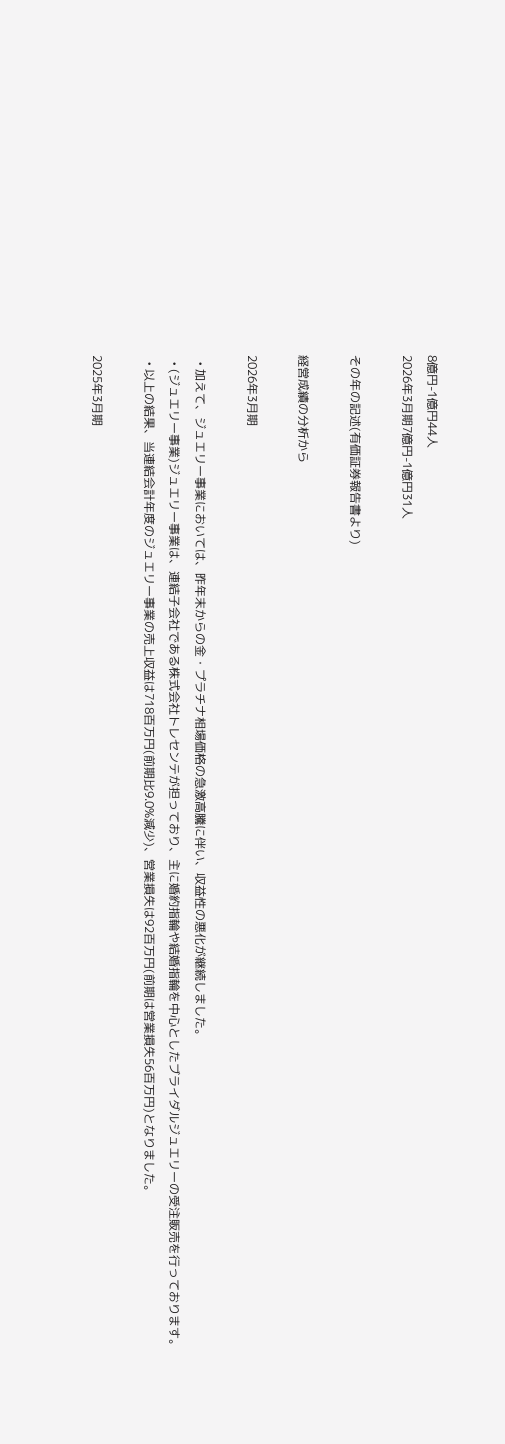8億円-1億円44人
2026年3月期7億円-1億円31人

その年の記述(有価証券報告書より)

経営成績の分析から

2026年3月期

  • 加えて、ジュエリー事業においては、昨年末からの金・プラチナ相場価格の急激高騰に伴い、収益性の悪化が継続しました。
  • (ジュエリー事業)ジュエリー事業は、連結子会社である株式会社トレセンテが担っており、主に婚約指輪や結婚指輪を中心としたブライダルジュエリーの受注販売を行っております。
  • 以上の結果、当連結会計年度のジュエリー事業の売上収益は718百万円(前期比9.0%減少)、営業損失は92百万円(前期は営業損失56百万円)となりました。

2025年3月期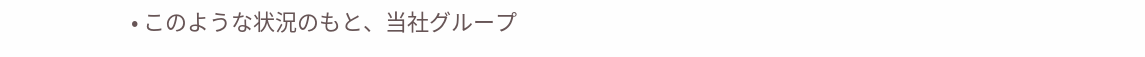• このような状況のもと、当社グループ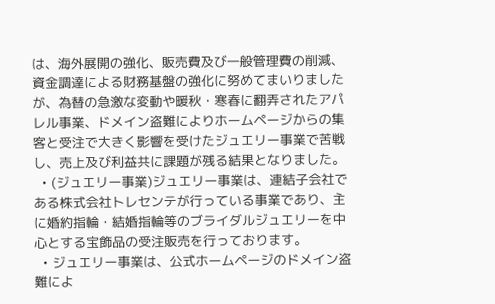は、海外展開の強化、販売費及び一般管理費の削減、資金調達による財務基盤の強化に努めてまいりましたが、為替の急激な変動や暖秋・寒春に翻弄されたアパレル事業、ドメイン盗難によりホームページからの集客と受注で大きく影響を受けたジュエリー事業で苦戦し、売上及び利益共に課題が残る結果となりました。
  • (ジュエリー事業)ジュエリー事業は、連結子会社である株式会社トレセンテが行っている事業であり、主に婚約指輪・結婚指輪等のブライダルジュエリーを中心とする宝飾品の受注販売を行っております。
  • ジュエリー事業は、公式ホームページのドメイン盗難によ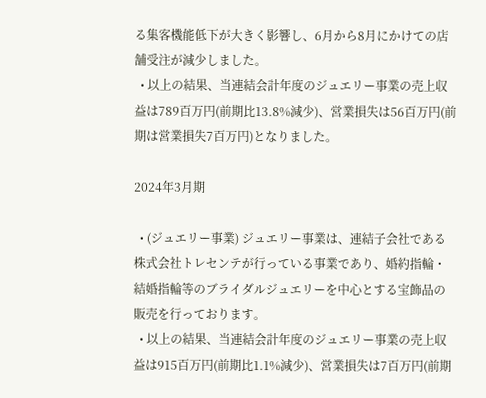る集客機能低下が大きく影響し、6月から8月にかけての店舗受注が減少しました。
  • 以上の結果、当連結会計年度のジュエリー事業の売上収益は789百万円(前期比13.8%減少)、営業損失は56百万円(前期は営業損失7百万円)となりました。

2024年3月期

  • (ジュエリー事業) ジュエリー事業は、連結子会社である株式会社トレセンテが行っている事業であり、婚約指輪・結婚指輪等のブライダルジュエリーを中心とする宝飾品の販売を行っております。
  • 以上の結果、当連結会計年度のジュエリー事業の売上収益は915百万円(前期比1.1%減少)、営業損失は7百万円(前期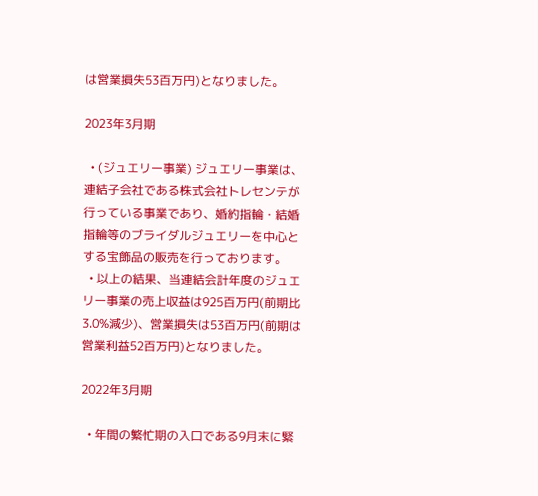は営業損失53百万円)となりました。

2023年3月期

  • (ジュエリー事業) ジュエリー事業は、連結子会社である株式会社トレセンテが行っている事業であり、婚約指輪・結婚指輪等のブライダルジュエリーを中心とする宝飾品の販売を行っております。
  • 以上の結果、当連結会計年度のジュエリー事業の売上収益は925百万円(前期比3.0%減少)、営業損失は53百万円(前期は営業利益52百万円)となりました。

2022年3月期

  • 年間の繁忙期の入口である9月末に緊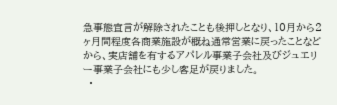急事態宣言が解除されたことも後押しとなり、10月から2ヶ月間程度各商業施設が概ね通常営業に戻ったことなどから、実店舗を有するアパレル事業子会社及びジュエリー事業子会社にも少し客足が戻りました。
  •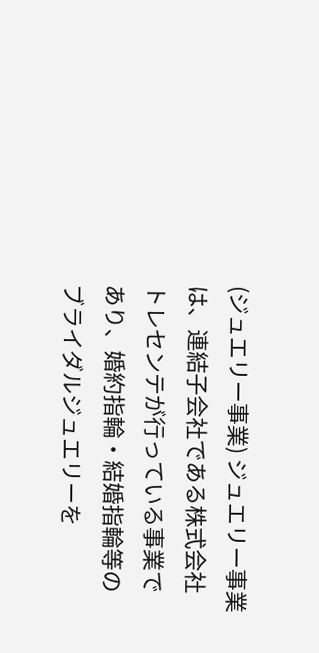(ジュエリー事業) ジュエリー事業は、連結子会社である株式会社トレセンテが行っている事業であり、婚約指輪・結婚指輪等のブライダルジュエリーを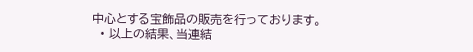中心とする宝飾品の販売を行っております。
  • 以上の結果、当連結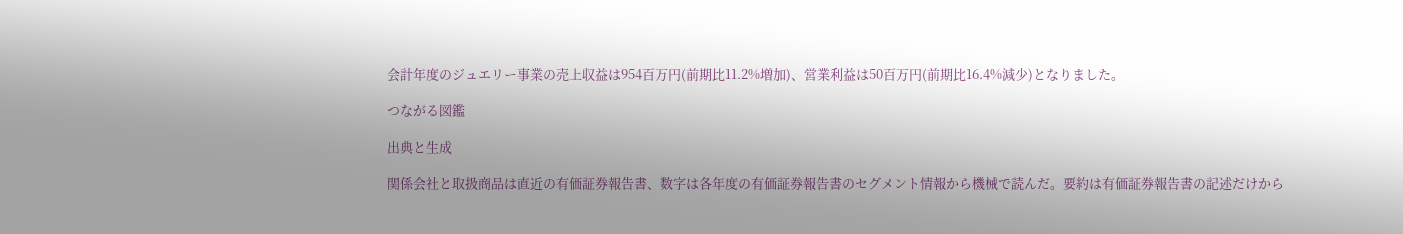会計年度のジュエリー事業の売上収益は954百万円(前期比11.2%増加)、営業利益は50百万円(前期比16.4%減少)となりました。

つながる図鑑

出典と生成

関係会社と取扱商品は直近の有価証券報告書、数字は各年度の有価証券報告書のセグメント情報から機械で読んだ。要約は有価証券報告書の記述だけから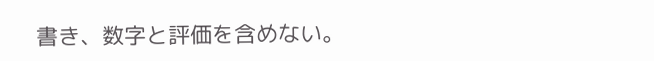書き、数字と評価を含めない。